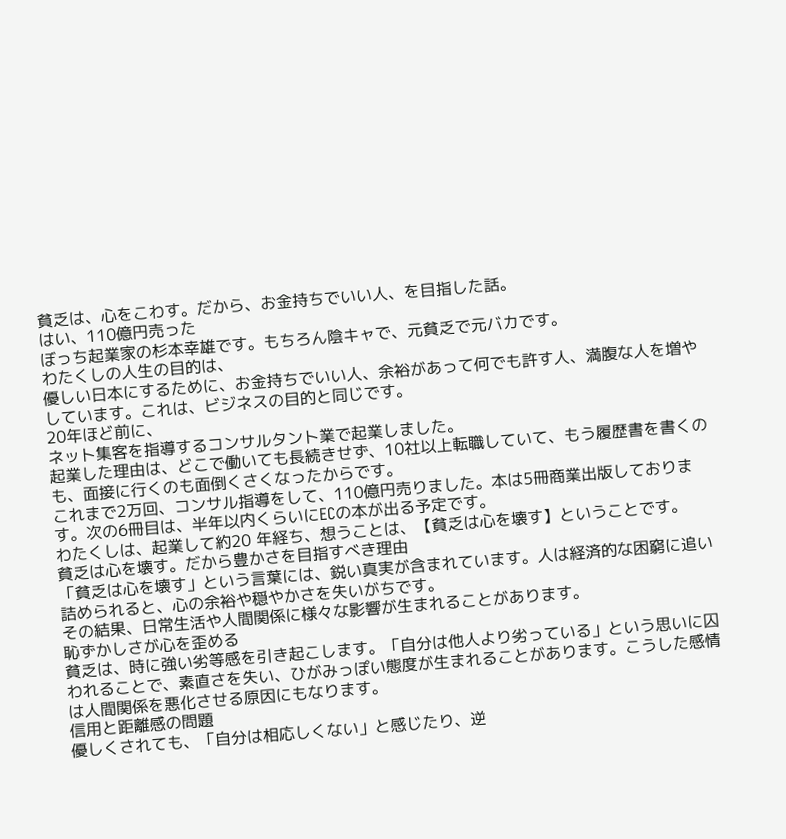貧乏は、心をこわす。だから、お金持ちでいい人、を目指した話。
はい、110億円売った
ぼっち起業家の杉本幸雄です。もちろん陰キャで、元貧乏で元バカです。
わたくしの人生の目的は、
優しい日本にするために、お金持ちでいい人、余裕があって何でも許す人、満腹な人を増やしています。これは、ビジネスの目的と同じです。
20年ほど前に、
ネット集客を指導するコンサルタント業で起業しました。
起業した理由は、どこで働いても長続きせず、10社以上転職していて、もう履歴書を書くのも、面接に行くのも面倒くさくなったからです。
これまで2万回、コンサル指導をして、110億円売りました。本は5冊商業出版しております。次の6冊目は、半年以内くらいにECの本が出る予定です。
わたくしは、起業して約20 年経ち、想うことは、【貧乏は心を壊す】ということです。
貧乏は心を壊す。だから豊かさを目指すべき理由
「貧乏は心を壊す」という言葉には、鋭い真実が含まれています。人は経済的な困窮に追い詰められると、心の余裕や穏やかさを失いがちです。
その結果、日常生活や人間関係に様々な影響が生まれることがあります。
恥ずかしさが心を歪める
貧乏は、時に強い劣等感を引き起こします。「自分は他人より劣っている」という思いに囚われることで、素直さを失い、ひがみっぽい態度が生まれることがあります。こうした感情は人間関係を悪化させる原因にもなります。
信用と距離感の問題
優しくされても、「自分は相応しくない」と感じたり、逆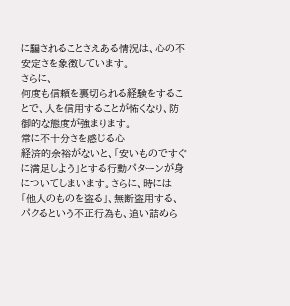に騙されることさえある情況は、心の不安定さを象徴しています。
さらに、
何度も信頼を裏切られる経験をすることで、人を信用することが怖くなり、防御的な態度が強まります。
常に不十分さを感じる心
経済的余裕がないと、「安いものですぐに満足しよう」とする行動パターンが身についてしまいます。さらに、時には「他人のものを盗る」、無断盗用する、パクるという不正行為も、追い詰めら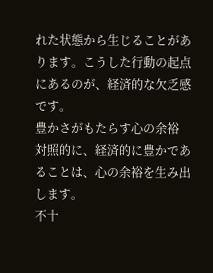れた状態から生じることがあります。こうした行動の起点にあるのが、経済的な欠乏感です。
豊かさがもたらす心の余裕
対照的に、経済的に豊かであることは、心の余裕を生み出します。
不十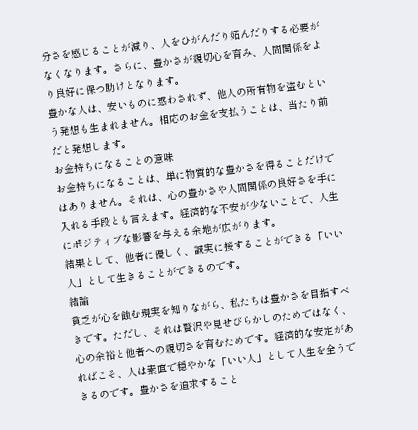分さを感じることが減り、人をひがんだり妬んだりする必要がなくなります。さらに、豊かさが親切心を育み、人間関係をより良好に保つ助けとなります。
豊かな人は、安いものに惑わされず、他人の所有物を盗むという発想も生まれません。相応のお金を支払うことは、当たり前だと発想します。
お金持ちになることの意味
お金持ちになることは、単に物質的な豊かさを得ることだけではありません。それは、心の豊かさや人間関係の良好さを手に入れる手段とも言えます。経済的な不安が少ないことで、人生にポジティブな影響を与える余地が広がります。
結果として、他者に優しく、誠実に接することができる「いい人」として生きることができるのです。
結論
貧乏が心を蝕む現実を知りながら、私たちは豊かさを目指すべきです。ただし、それは贅沢や見せびらかしのためではなく、心の余裕と他者への親切さを育むためです。経済的な安定があればこそ、人は素直で穏やかな「いい人」として人生を全うできるのです。豊かさを追求すること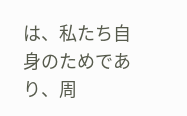は、私たち自身のためであり、周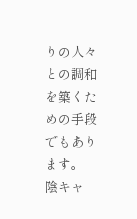りの人々との調和を築くための手段でもあります。
陰キャ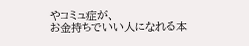やコミュ症が、
お金持ちでいい人になれる本